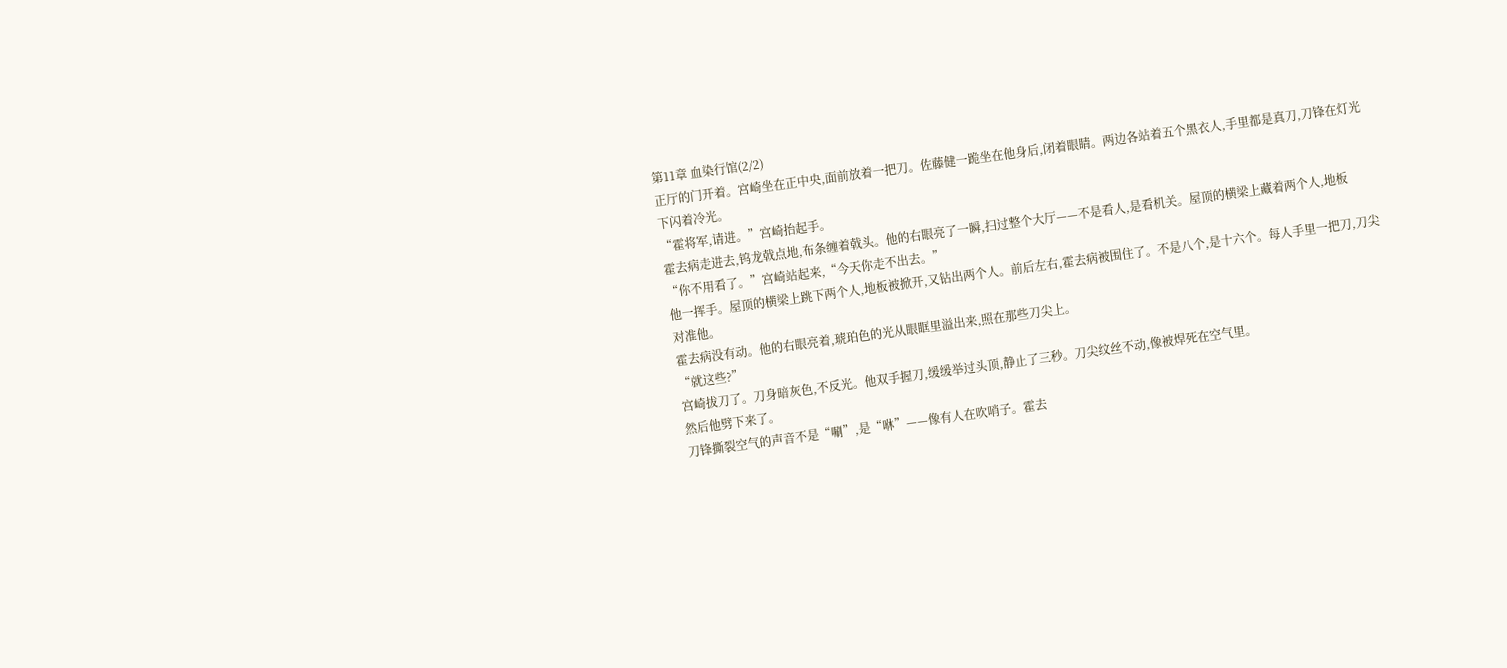第11章 血染行馆(2/2)
正厅的门开着。宫崎坐在正中央,面前放着一把刀。佐藤健一跪坐在他身后,闭着眼睛。两边各站着五个黑衣人,手里都是真刀,刀锋在灯光下闪着冷光。
“霍将军,请进。”宫崎抬起手。
霍去病走进去,钨龙戟点地,布条缠着戟头。他的右眼亮了一瞬,扫过整个大厅——不是看人,是看机关。屋顶的横梁上藏着两个人,地板
“你不用看了。”宫崎站起来,“今天你走不出去。”
他一挥手。屋顶的横梁上跳下两个人,地板被掀开,又钻出两个人。前后左右,霍去病被围住了。不是八个,是十六个。每人手里一把刀,刀尖对准他。
霍去病没有动。他的右眼亮着,琥珀色的光从眼眶里溢出来,照在那些刀尖上。
“就这些?”
宫崎拔刀了。刀身暗灰色,不反光。他双手握刀,缓缓举过头顶,静止了三秒。刀尖纹丝不动,像被焊死在空气里。
然后他劈下来了。
刀锋撕裂空气的声音不是“唰”,是“咻”——像有人在吹哨子。霍去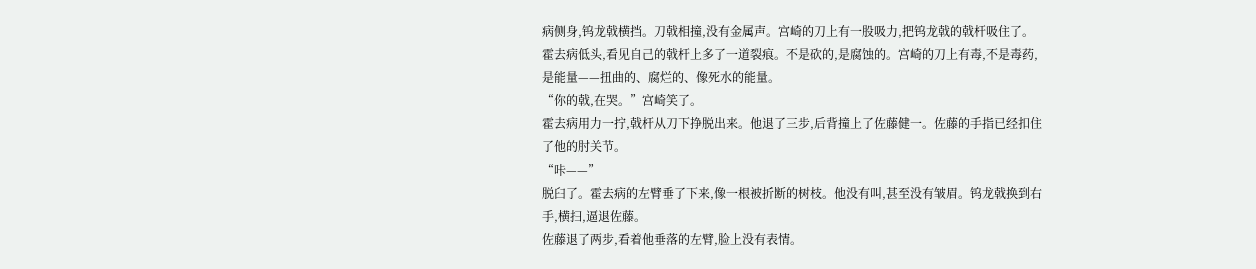病侧身,钨龙戟横挡。刀戟相撞,没有金属声。宫崎的刀上有一股吸力,把钨龙戟的戟杆吸住了。
霍去病低头,看见自己的戟杆上多了一道裂痕。不是砍的,是腐蚀的。宫崎的刀上有毒,不是毒药,是能量——扭曲的、腐烂的、像死水的能量。
“你的戟,在哭。”宫崎笑了。
霍去病用力一拧,戟杆从刀下挣脱出来。他退了三步,后背撞上了佐藤健一。佐藤的手指已经扣住了他的肘关节。
“咔——”
脱臼了。霍去病的左臂垂了下来,像一根被折断的树枝。他没有叫,甚至没有皱眉。钨龙戟换到右手,横扫,逼退佐藤。
佐藤退了两步,看着他垂落的左臂,脸上没有表情。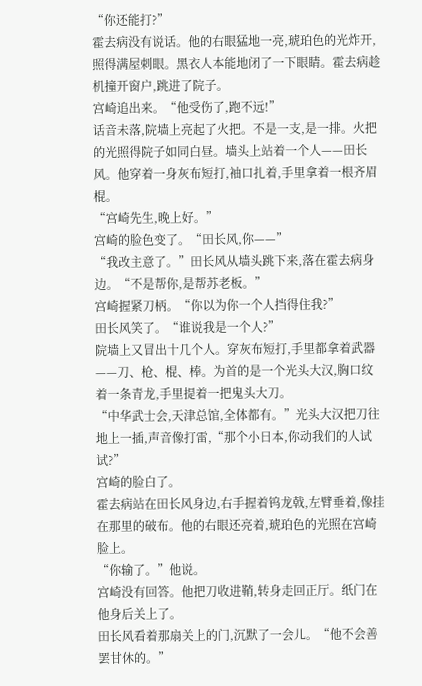“你还能打?”
霍去病没有说话。他的右眼猛地一亮,琥珀色的光炸开,照得满屋刺眼。黑衣人本能地闭了一下眼睛。霍去病趁机撞开窗户,跳进了院子。
宫崎追出来。“他受伤了,跑不远!”
话音未落,院墙上亮起了火把。不是一支,是一排。火把的光照得院子如同白昼。墙头上站着一个人——田长风。他穿着一身灰布短打,袖口扎着,手里拿着一根齐眉棍。
“宫崎先生,晚上好。”
宫崎的脸色变了。“田长风,你——”
“我改主意了。”田长风从墙头跳下来,落在霍去病身边。“不是帮你,是帮苏老板。”
宫崎握紧刀柄。“你以为你一个人挡得住我?”
田长风笑了。“谁说我是一个人?”
院墙上又冒出十几个人。穿灰布短打,手里都拿着武器——刀、枪、棍、棒。为首的是一个光头大汉,胸口纹着一条青龙,手里提着一把鬼头大刀。
“中华武士会,天津总馆,全体都有。”光头大汉把刀往地上一插,声音像打雷,“那个小日本,你动我们的人试试?”
宫崎的脸白了。
霍去病站在田长风身边,右手握着钨龙戟,左臂垂着,像挂在那里的破布。他的右眼还亮着,琥珀色的光照在宫崎脸上。
“你输了。”他说。
宫崎没有回答。他把刀收进鞘,转身走回正厅。纸门在他身后关上了。
田长风看着那扇关上的门,沉默了一会儿。“他不会善罢甘休的。”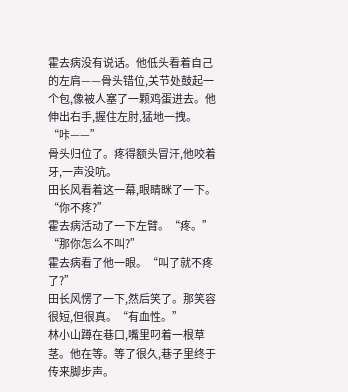霍去病没有说话。他低头看着自己的左肩——骨头错位,关节处鼓起一个包,像被人塞了一颗鸡蛋进去。他伸出右手,握住左肘,猛地一拽。
“咔——”
骨头归位了。疼得额头冒汗,他咬着牙,一声没吭。
田长风看着这一幕,眼睛眯了一下。“你不疼?”
霍去病活动了一下左臂。“疼。”
“那你怎么不叫?”
霍去病看了他一眼。“叫了就不疼了?”
田长风愣了一下,然后笑了。那笑容很短,但很真。“有血性。”
林小山蹲在巷口,嘴里叼着一根草茎。他在等。等了很久,巷子里终于传来脚步声。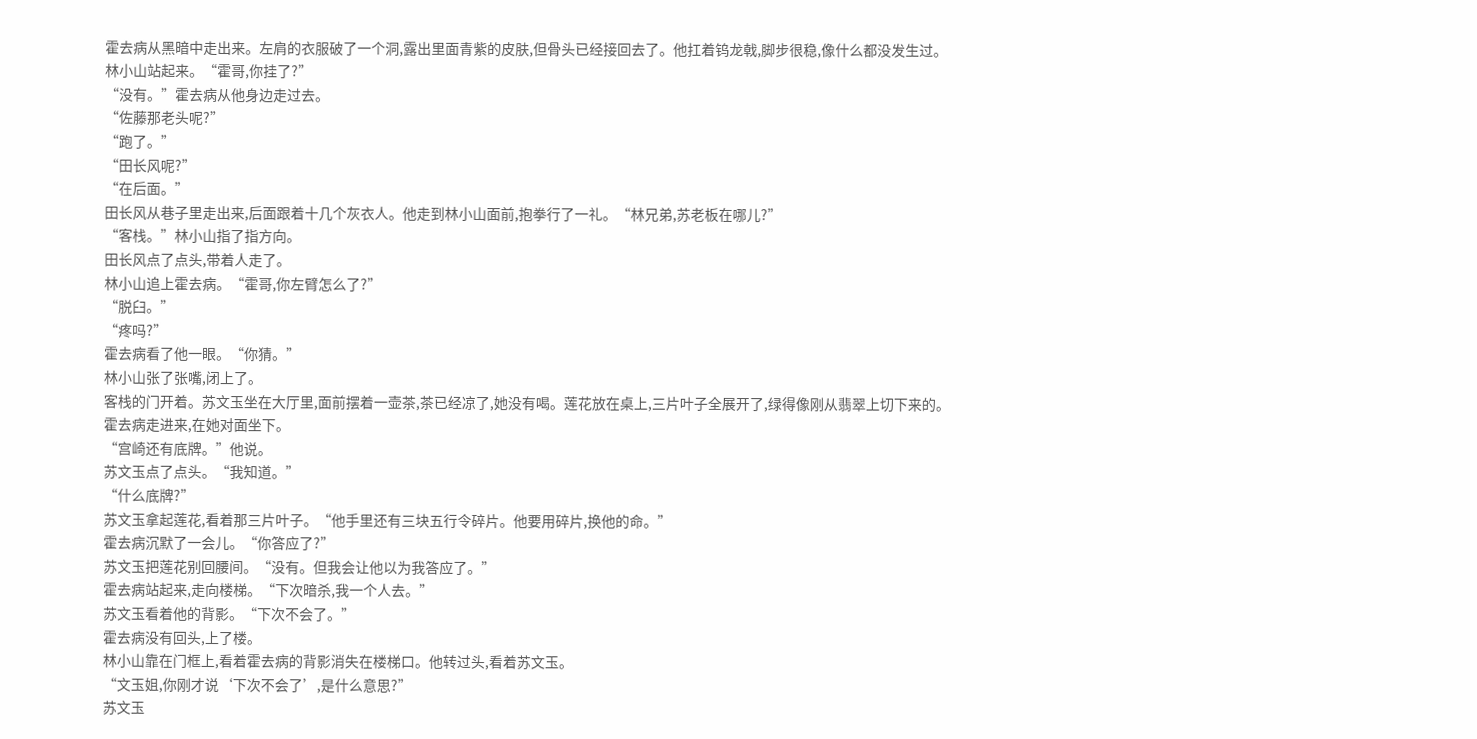霍去病从黑暗中走出来。左肩的衣服破了一个洞,露出里面青紫的皮肤,但骨头已经接回去了。他扛着钨龙戟,脚步很稳,像什么都没发生过。
林小山站起来。“霍哥,你挂了?”
“没有。”霍去病从他身边走过去。
“佐藤那老头呢?”
“跑了。”
“田长风呢?”
“在后面。”
田长风从巷子里走出来,后面跟着十几个灰衣人。他走到林小山面前,抱拳行了一礼。“林兄弟,苏老板在哪儿?”
“客栈。”林小山指了指方向。
田长风点了点头,带着人走了。
林小山追上霍去病。“霍哥,你左臂怎么了?”
“脱臼。”
“疼吗?”
霍去病看了他一眼。“你猜。”
林小山张了张嘴,闭上了。
客栈的门开着。苏文玉坐在大厅里,面前摆着一壶茶,茶已经凉了,她没有喝。莲花放在桌上,三片叶子全展开了,绿得像刚从翡翠上切下来的。
霍去病走进来,在她对面坐下。
“宫崎还有底牌。”他说。
苏文玉点了点头。“我知道。”
“什么底牌?”
苏文玉拿起莲花,看着那三片叶子。“他手里还有三块五行令碎片。他要用碎片,换他的命。”
霍去病沉默了一会儿。“你答应了?”
苏文玉把莲花别回腰间。“没有。但我会让他以为我答应了。”
霍去病站起来,走向楼梯。“下次暗杀,我一个人去。”
苏文玉看着他的背影。“下次不会了。”
霍去病没有回头,上了楼。
林小山靠在门框上,看着霍去病的背影消失在楼梯口。他转过头,看着苏文玉。
“文玉姐,你刚才说‘下次不会了’,是什么意思?”
苏文玉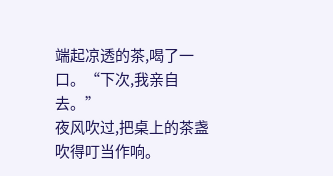端起凉透的茶,喝了一口。“下次,我亲自去。”
夜风吹过,把桌上的茶盏吹得叮当作响。